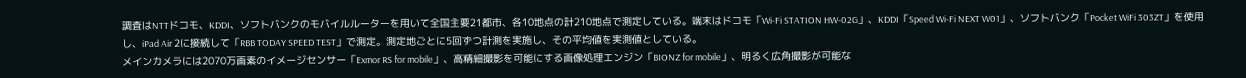調査はNTTドコモ、KDDI、ソフトバンクのモバイルルーターを用いて全国主要21都市、各10地点の計210地点で測定している。端末はドコモ「Wi-Fi STATION HW-02G」、KDDI「Speed Wi-Fi NEXT W01」、ソフトバンク「Pocket WiFi 303ZT」を使用し、iPad Air 2に接続して「RBB TODAY SPEED TEST」で測定。測定地ごとに5回ずつ計測を実施し、その平均値を実測値としている。
メインカメラには2070万画素のイメージセンサー「Exmor RS for mobile」、高精細撮影を可能にする画像処理エンジン「BIONZ for mobile」、明るく広角撮影が可能な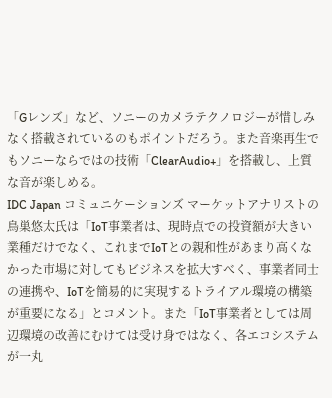「Gレンズ」など、ソニーのカメラテクノロジーが惜しみなく搭載されているのもポイントだろう。また音楽再生でもソニーならではの技術「ClearAudio+」を搭載し、上質な音が楽しめる。
IDC Japan コミュニケーションズ マーケットアナリストの鳥巣悠太氏は「IoT事業者は、現時点での投資額が大きい業種だけでなく、これまでIoTとの親和性があまり高くなかった市場に対してもビジネスを拡大すべく、事業者同士の連携や、IoTを簡易的に実現するトライアル環境の構築が重要になる」とコメント。また「IoT事業者としては周辺環境の改善にむけては受け身ではなく、各エコシステムが一丸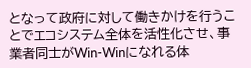となって政府に対して働きかけを行うことでエコシステム全体を活性化させ、事業者同士がWin-Winになれる体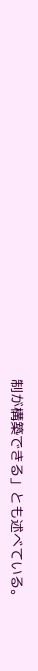制が構築できる」とも述べている。